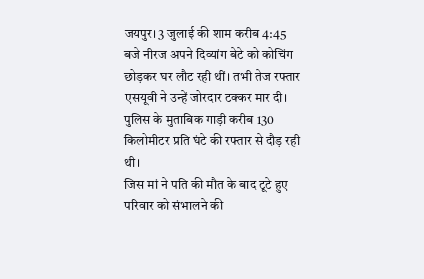जयपुर। 3 जुलाई की शाम करीब 4:45 बजे नीरज अपने दिव्यांग बेटे को कोचिंग छोड़कर घर लौट रही थीं। तभी तेज रफ्तार एसयूवी ने उन्हें जोरदार टक्कर मार दी। पुलिस के मुताबिक गाड़ी करीब 130 किलोमीटर प्रति घंटे की रफ्तार से दौड़ रही थी।
जिस मां ने पति की मौत के बाद टूटे हुए परिवार को संभालने की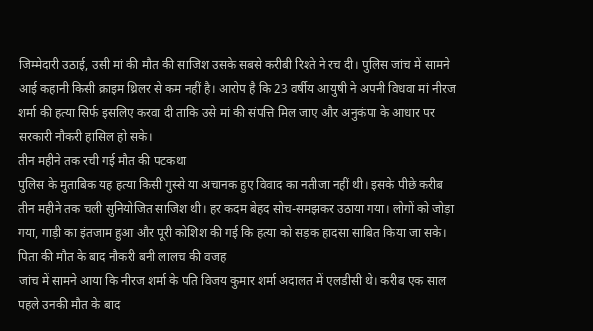जिम्मेदारी उठाई, उसी मां की मौत की साजिश उसके सबसे करीबी रिश्ते ने रच दी। पुलिस जांच में सामने आई कहानी किसी क्राइम थ्रिलर से कम नहीं है। आरोप है कि 23 वर्षीय आयुषी ने अपनी विधवा मां नीरज शर्मा की हत्या सिर्फ इसलिए करवा दी ताकि उसे मां की संपत्ति मिल जाए और अनुकंपा के आधार पर सरकारी नौकरी हासिल हो सके।
तीन महीने तक रची गई मौत की पटकथा
पुलिस के मुताबिक यह हत्या किसी गुस्से या अचानक हुए विवाद का नतीजा नहीं थी। इसके पीछे करीब तीन महीने तक चली सुनियोजित साजिश थी। हर कदम बेहद सोच-समझकर उठाया गया। लोगों को जोड़ा गया, गाड़ी का इंतजाम हुआ और पूरी कोशिश की गई कि हत्या को सड़क हादसा साबित किया जा सके।
पिता की मौत के बाद नौकरी बनी लालच की वजह
जांच में सामने आया कि नीरज शर्मा के पति विजय कुमार शर्मा अदालत में एलडीसी थे। करीब एक साल पहले उनकी मौत के बाद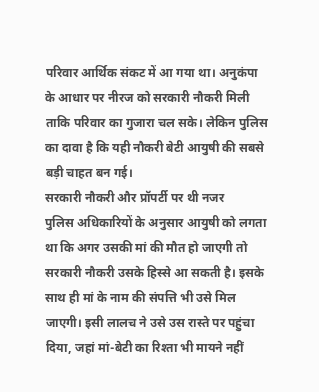परिवार आर्थिक संकट में आ गया था। अनुकंपा के आधार पर नीरज को सरकारी नौकरी मिली ताकि परिवार का गुजारा चल सके। लेकिन पुलिस का दावा है कि यही नौकरी बेटी आयुषी की सबसे बड़ी चाहत बन गई।
सरकारी नौकरी और प्रॉपर्टी पर थी नजर
पुलिस अधिकारियों के अनुसार आयुषी को लगता था कि अगर उसकी मां की मौत हो जाएगी तो सरकारी नौकरी उसके हिस्से आ सकती है। इसके साथ ही मां के नाम की संपत्ति भी उसे मिल जाएगी। इसी लालच ने उसे उस रास्ते पर पहुंचा दिया, जहां मां-बेटी का रिश्ता भी मायने नहीं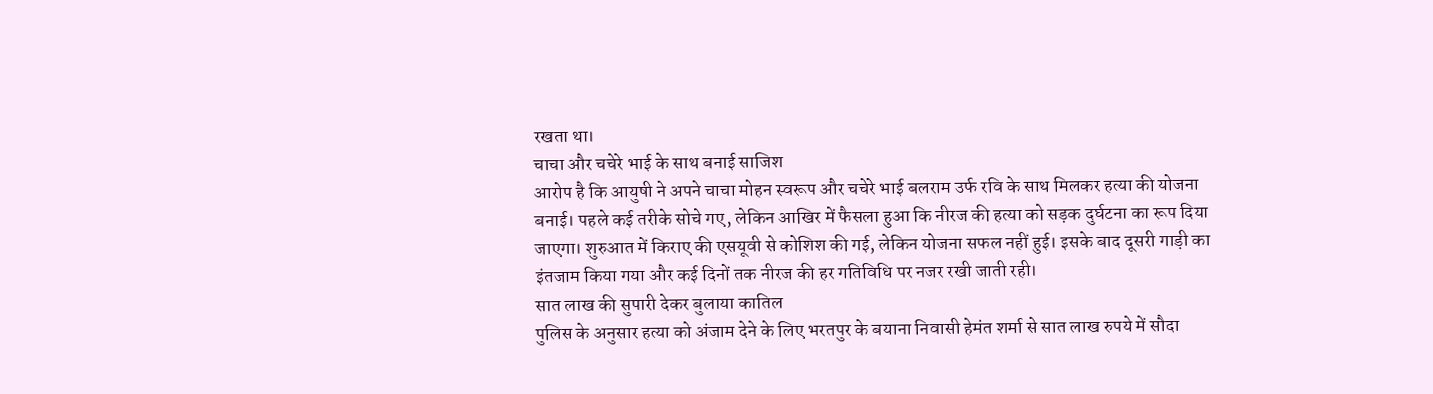रखता था।
चाचा और चचेरे भाई के साथ बनाई साजिश
आरोप है कि आयुषी ने अपने चाचा मोहन स्वरूप और चचेरे भाई बलराम उर्फ रवि के साथ मिलकर हत्या की योजना बनाई। पहले कई तरीके सोचे गए, लेकिन आखिर में फैसला हुआ कि नीरज की हत्या को सड़क दुर्घटना का रूप दिया जाएगा। शुरुआत में किराए की एसयूवी से कोशिश की गई, लेकिन योजना सफल नहीं हुई। इसके बाद दूसरी गाड़ी का इंतजाम किया गया और कई दिनों तक नीरज की हर गतिविधि पर नजर रखी जाती रही।
सात लाख की सुपारी देकर बुलाया कातिल
पुलिस के अनुसार हत्या को अंजाम देने के लिए भरतपुर के बयाना निवासी हेमंत शर्मा से सात लाख रुपये में सौदा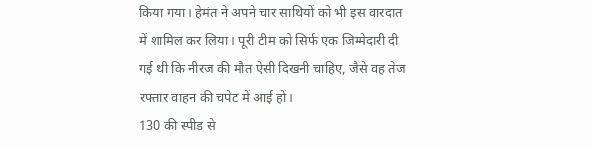किया गया। हेमंत ने अपने चार साथियों को भी इस वारदात में शामिल कर लिया। पूरी टीम को सिर्फ एक जिम्मेदारी दी गई थी कि नीरज की मौत ऐसी दिखनी चाहिए, जैसे वह तेज रफ्तार वाहन की चपेट में आई हों।
130 की स्पीड से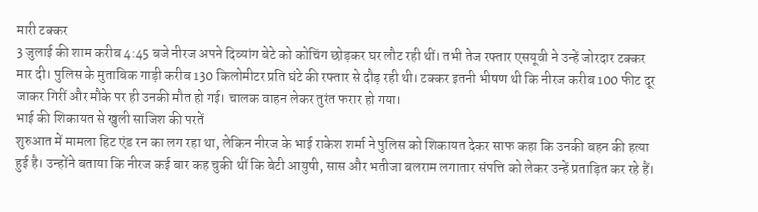मारी टक्कर
3 जुलाई की शाम करीब 4:45 बजे नीरज अपने दिव्यांग बेटे को कोचिंग छोड़कर घर लौट रही थीं। तभी तेज रफ्तार एसयूवी ने उन्हें जोरदार टक्कर मार दी। पुलिस के मुताबिक गाड़ी करीब 130 किलोमीटर प्रति घंटे की रफ्तार से दौड़ रही थी। टक्कर इतनी भीषण थी कि नीरज करीब 100 फीट दूर जाकर गिरीं और मौके पर ही उनकी मौत हो गई। चालक वाहन लेकर तुरंत फरार हो गया।
भाई की शिकायत से खुली साजिश की परतें
शुरुआत में मामला हिट एंड रन का लग रहा था, लेकिन नीरज के भाई राकेश शर्मा ने पुलिस को शिकायत देकर साफ कहा कि उनकी बहन की हत्या हुई है। उन्होंने बताया कि नीरज कई बार कह चुकी थीं कि बेटी आयुषी, सास और भतीजा बलराम लगातार संपत्ति को लेकर उन्हें प्रताड़ित कर रहे हैं।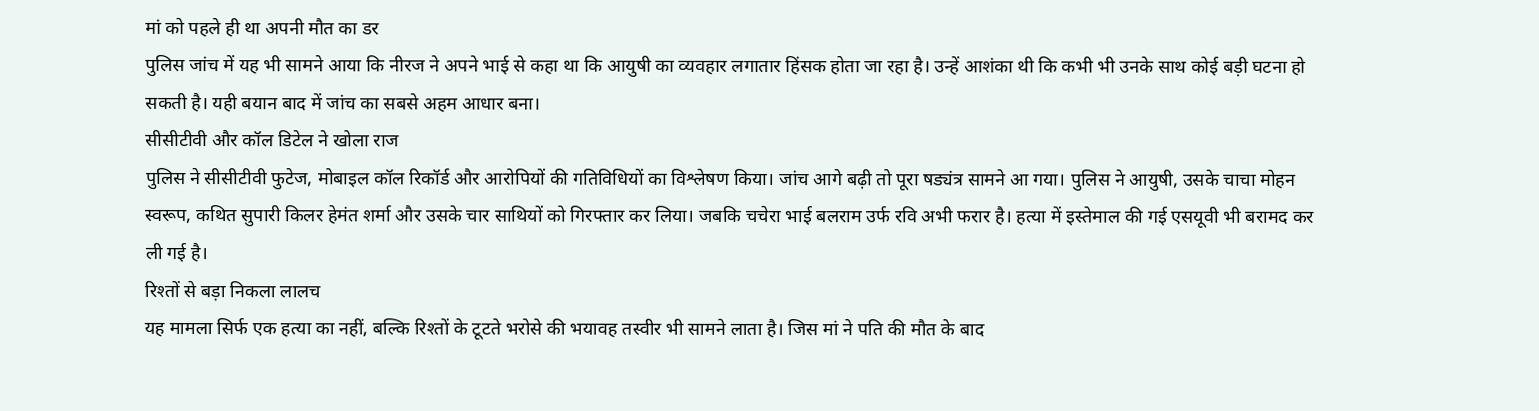मां को पहले ही था अपनी मौत का डर
पुलिस जांच में यह भी सामने आया कि नीरज ने अपने भाई से कहा था कि आयुषी का व्यवहार लगातार हिंसक होता जा रहा है। उन्हें आशंका थी कि कभी भी उनके साथ कोई बड़ी घटना हो सकती है। यही बयान बाद में जांच का सबसे अहम आधार बना।
सीसीटीवी और कॉल डिटेल ने खोला राज
पुलिस ने सीसीटीवी फुटेज, मोबाइल कॉल रिकॉर्ड और आरोपियों की गतिविधियों का विश्लेषण किया। जांच आगे बढ़ी तो पूरा षड्यंत्र सामने आ गया। पुलिस ने आयुषी, उसके चाचा मोहन स्वरूप, कथित सुपारी किलर हेमंत शर्मा और उसके चार साथियों को गिरफ्तार कर लिया। जबकि चचेरा भाई बलराम उर्फ रवि अभी फरार है। हत्या में इस्तेमाल की गई एसयूवी भी बरामद कर ली गई है।
रिश्तों से बड़ा निकला लालच
यह मामला सिर्फ एक हत्या का नहीं, बल्कि रिश्तों के टूटते भरोसे की भयावह तस्वीर भी सामने लाता है। जिस मां ने पति की मौत के बाद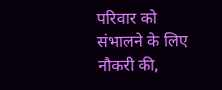परिवार को संभालने के लिए नौकरी की,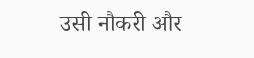उसी नौकरी और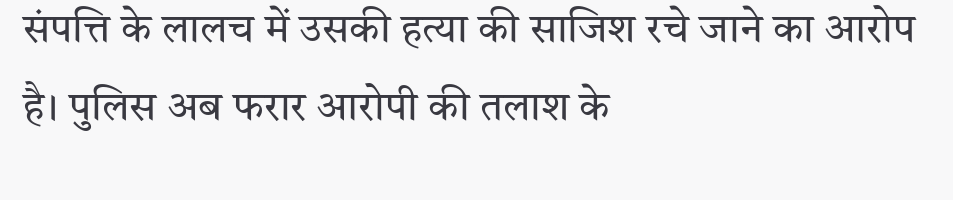संपत्ति के लालच में उसकी हत्या की साजिश रचे जाने का आरोप है। पुलिस अब फरार आरोपी की तलाश के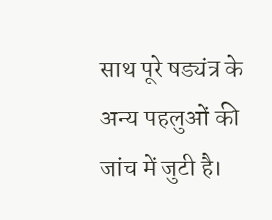साथ पूरे षड्यंत्र के अन्य पहलुओं की जांच में जुटी है।